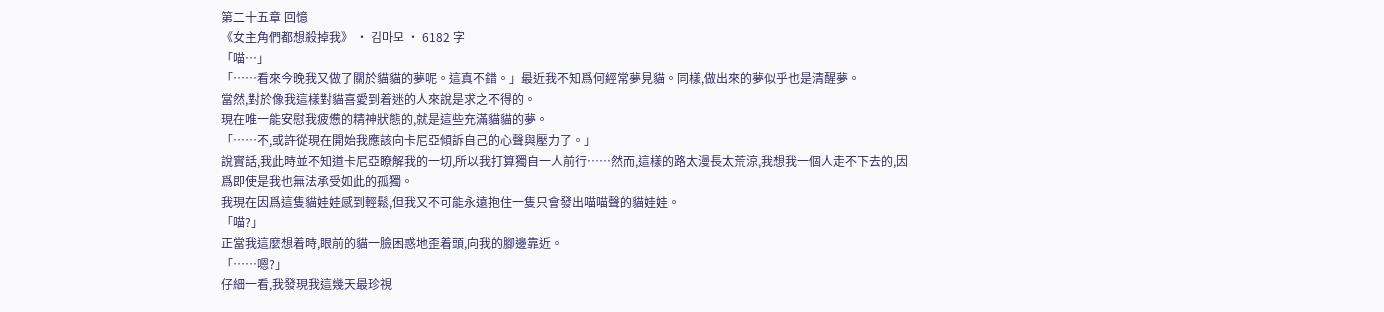第二十五章 回憶
《女主角們都想殺掉我》 · 김마모 · 6182 字
「喵…」
「……看來今晚我又做了關於貓貓的夢呢。這真不錯。」最近我不知爲何經常夢見貓。同樣,做出來的夢似乎也是清醒夢。
當然,對於像我這樣對貓喜愛到着迷的人來說是求之不得的。
現在唯一能安慰我疲憊的精神狀態的,就是這些充滿貓貓的夢。
「……不,或許從現在開始我應該向卡尼亞傾訴自己的心聲與壓力了。」
說實話,我此時並不知道卡尼亞瞭解我的一切,所以我打算獨自一人前行……然而,這樣的路太漫長太荒涼,我想我一個人走不下去的,因爲即使是我也無法承受如此的孤獨。
我現在因爲這隻貓娃娃感到輕鬆,但我又不可能永遠抱住一隻只會發出喵喵聲的貓娃娃。
「喵?」
正當我這麼想着時,眼前的貓一臉困惑地歪着頭,向我的腳邊靠近。
「……嗯?」
仔細一看,我發現我這幾天最珍視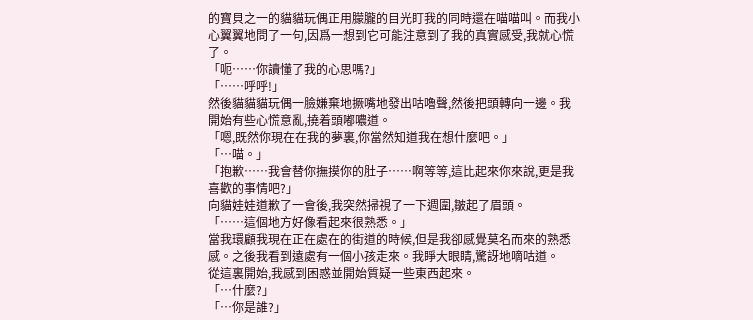的寶貝之一的貓貓玩偶正用朦朧的目光盯我的同時還在喵喵叫。而我小心翼翼地問了一句,因爲一想到它可能注意到了我的真實感受,我就心慌了。
「呃……你讀懂了我的心思嗎?」
「……呼呼!」
然後貓貓貓玩偶一臉嫌棄地撅嘴地發出咕嚕聲,然後把頭轉向一邊。我開始有些心慌意亂,撓着頭嘟噥道。
「嗯,既然你現在在我的夢裏,你當然知道我在想什麼吧。」
「…喵。」
「抱歉……我會替你撫摸你的肚子……啊等等,這比起來你來說,更是我喜歡的事情吧?」
向貓娃娃道歉了一會後,我突然掃視了一下週圍,皺起了眉頭。
「……這個地方好像看起來很熟悉。」
當我環顧我現在正在處在的街道的時候,但是我卻感覺莫名而來的熟悉感。之後我看到遠處有一個小孩走來。我睜大眼睛,驚訝地嘀咕道。
從這裏開始,我感到困惑並開始質疑一些東西起來。
「…什麼?」
「…你是誰?」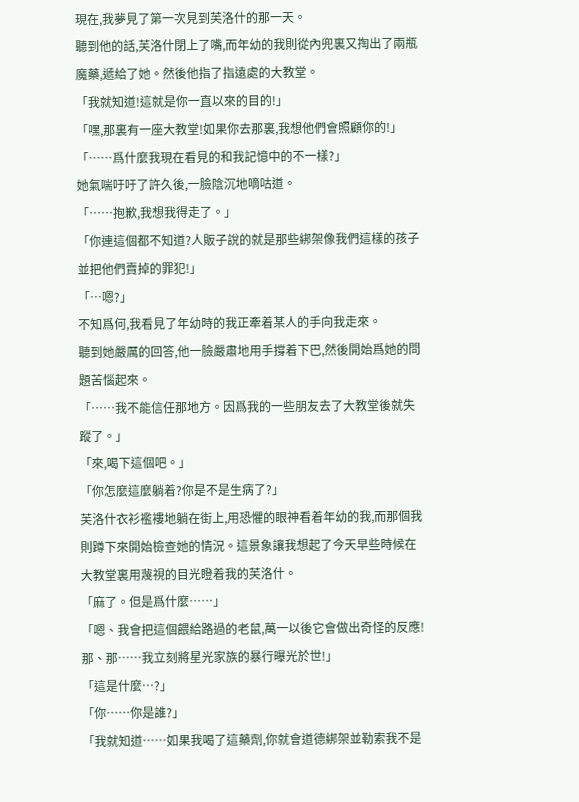現在,我夢見了第一次見到芙洛什的那一天。
聽到他的話,芙洛什閉上了嘴,而年幼的我則從內兜裏又掏出了兩瓶魔藥,遞給了她。然後他指了指遠處的大教堂。
「我就知道!這就是你一直以來的目的!」
「嘿,那裏有一座大教堂!如果你去那裏,我想他們會照顧你的!」
「……爲什麼我現在看見的和我記憶中的不一樣?」
她氣喘吁吁了許久後,一臉陰沉地嘀咕道。
「……抱歉,我想我得走了。」
「你連這個都不知道?人販子說的就是那些綁架像我們這樣的孩子並把他們賣掉的罪犯!」
「…嗯?」
不知爲何,我看見了年幼時的我正牽着某人的手向我走來。
聽到她嚴厲的回答,他一臉嚴肅地用手撐着下巴,然後開始爲她的問題苦惱起來。
「……我不能信任那地方。因爲我的一些朋友去了大教堂後就失蹤了。」
「來,喝下這個吧。」
「你怎麼這麼躺着?你是不是生病了?」
芙洛什衣衫襤褸地躺在街上,用恐懼的眼神看着年幼的我,而那個我則蹲下來開始檢查她的情況。這景象讓我想起了今天早些時候在大教堂裏用蔑視的目光瞪着我的芙洛什。
「麻了。但是爲什麼……」
「嗯、我會把這個餵給路過的老鼠,萬一以後它會做出奇怪的反應!那、那……我立刻將星光家族的暴行曝光於世!」
「這是什麼…?」
「你……你是誰?」
「我就知道……如果我喝了這藥劑,你就會道德綁架並勒索我不是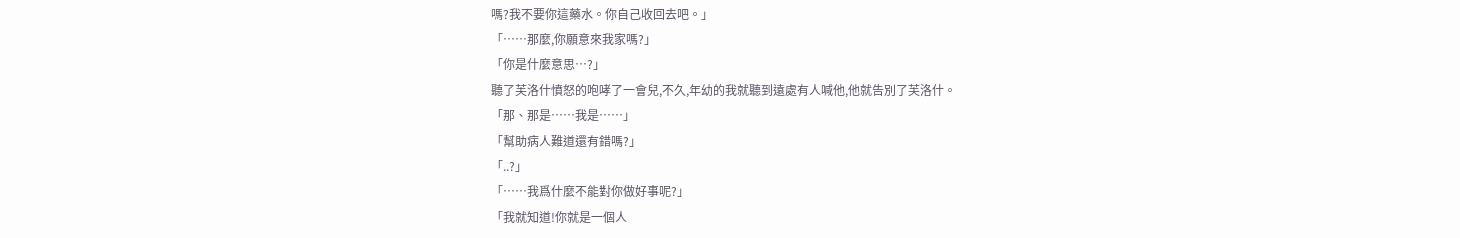嗎?我不要你這藥水。你自己收回去吧。」
「……那麼,你願意來我家嗎?」
「你是什麼意思…?」
聽了芙洛什憤怒的咆哮了一會兒,不久,年幼的我就聽到遠處有人喊他,他就告別了芙洛什。
「那、那是……我是……」
「幫助病人難道還有錯嗎?」
「..?」
「……我爲什麼不能對你做好事呢?」
「我就知道!你就是一個人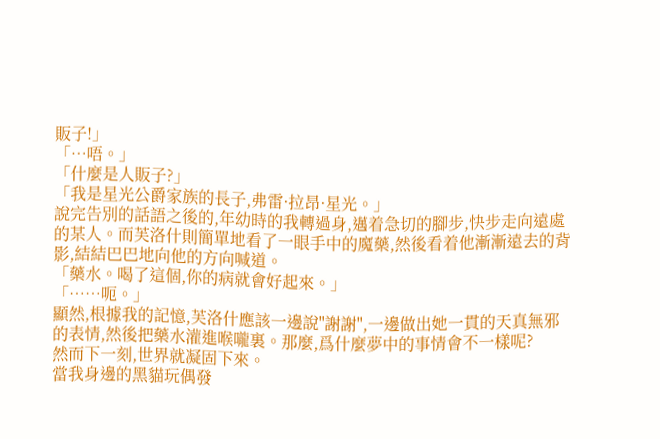販子!」
「…唔。」
「什麼是人販子?」
「我是星光公爵家族的長子,弗雷·拉昂·星光。」
說完告別的話語之後的,年幼時的我轉過身,邁着急切的腳步,快步走向遠處的某人。而芙洛什則簡單地看了一眼手中的魔藥,然後看着他漸漸遠去的背影,結結巴巴地向他的方向喊道。
「藥水。喝了這個,你的病就會好起來。」
「……呃。」
顯然,根據我的記憶,芙洛什應該一邊說"謝謝",一邊做出她一貫的天真無邪的表情,然後把藥水灌進喉嚨裏。那麼,爲什麼夢中的事情會不一樣呢?
然而下一刻,世界就凝固下來。
當我身邊的黑貓玩偶發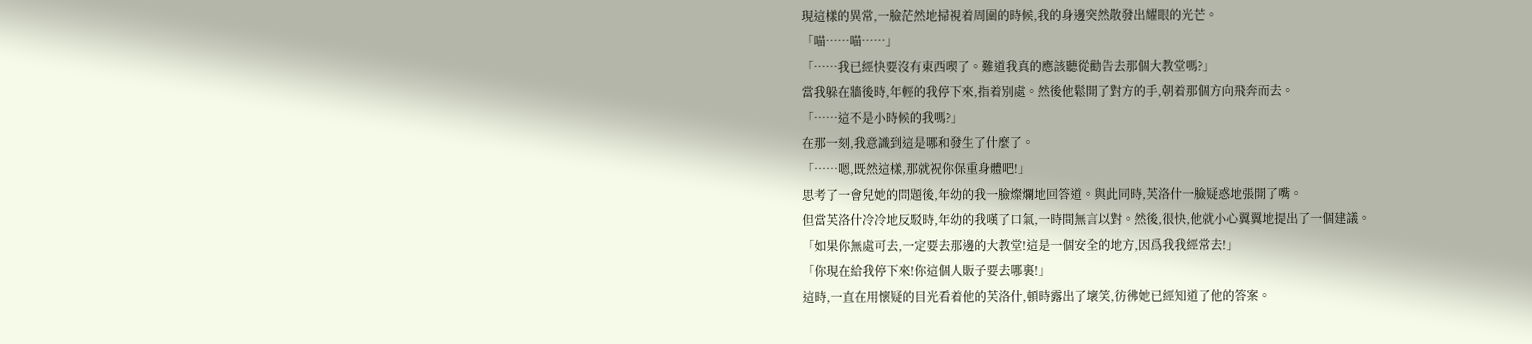現這樣的異常,一臉茫然地掃視着周圍的時候,我的身邊突然散發出耀眼的光芒。
「喵……喵……」
「……我已經快要沒有東西喫了。難道我真的應該聽從勸告去那個大教堂嗎?」
當我躲在牆後時,年輕的我停下來,指着別處。然後他鬆開了對方的手,朝着那個方向飛奔而去。
「……這不是小時候的我嗎?」
在那一刻,我意識到這是哪和發生了什麼了。
「……嗯,既然這樣,那就祝你保重身體吧!」
思考了一會兒她的問題後,年幼的我一臉燦爛地回答道。與此同時,芙洛什一臉疑惑地張開了嘴。
但當芙洛什冷冷地反駁時,年幼的我嘆了口氣,一時間無言以對。然後,很快,他就小心翼翼地提出了一個建議。
「如果你無處可去,一定要去那邊的大教堂!這是一個安全的地方,因爲我我經常去!」
「你現在給我停下來!你這個人販子要去哪裏!」
這時,一直在用懷疑的目光看着他的芙洛什,頓時露出了壞笑,彷彿她已經知道了他的答案。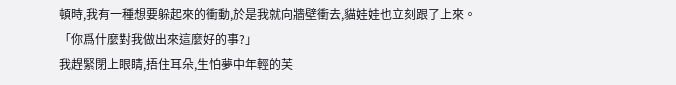頓時,我有一種想要躲起來的衝動,於是我就向牆壁衝去,貓娃娃也立刻跟了上來。
「你爲什麼對我做出來這麼好的事?」
我趕緊閉上眼睛,捂住耳朵,生怕夢中年輕的芙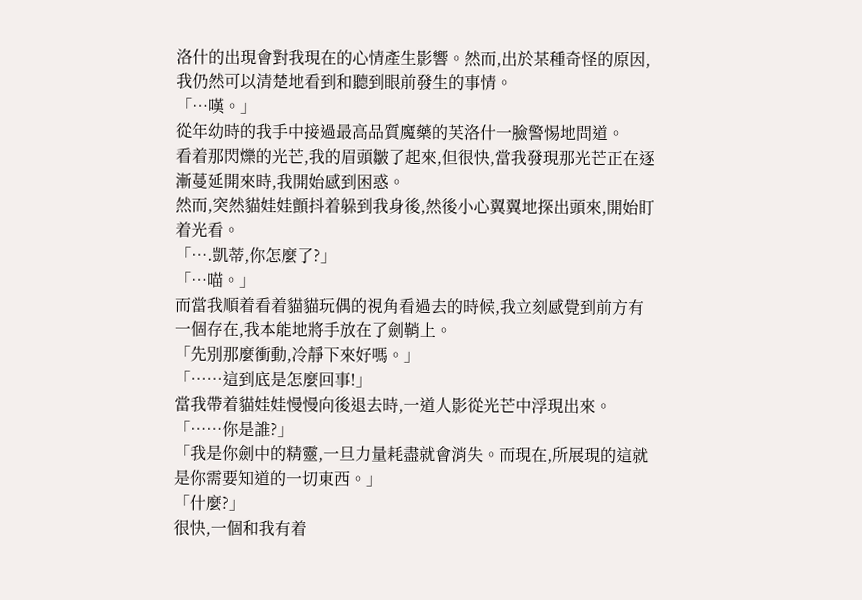洛什的出現會對我現在的心情產生影響。然而,出於某種奇怪的原因,我仍然可以清楚地看到和聽到眼前發生的事情。
「…嘆。」
從年幼時的我手中接過最高品質魔藥的芙洛什一臉警惕地問道。
看着那閃爍的光芒,我的眉頭皺了起來,但很快,當我發現那光芒正在逐漸蔓延開來時,我開始感到困惑。
然而,突然貓娃娃顫抖着躲到我身後,然後小心翼翼地探出頭來,開始盯着光看。
「….凱蒂,你怎麼了?」
「…喵。」
而當我順着看着貓貓玩偶的視角看過去的時候,我立刻感覺到前方有一個存在,我本能地將手放在了劍鞘上。
「先別那麼衝動,冷靜下來好嗎。」
「……這到底是怎麼回事!」
當我帶着貓娃娃慢慢向後退去時,一道人影從光芒中浮現出來。
「……你是誰?」
「我是你劍中的精靈,一旦力量耗盡就會消失。而現在,所展現的這就是你需要知道的一切東西。」
「什麼?」
很快,一個和我有着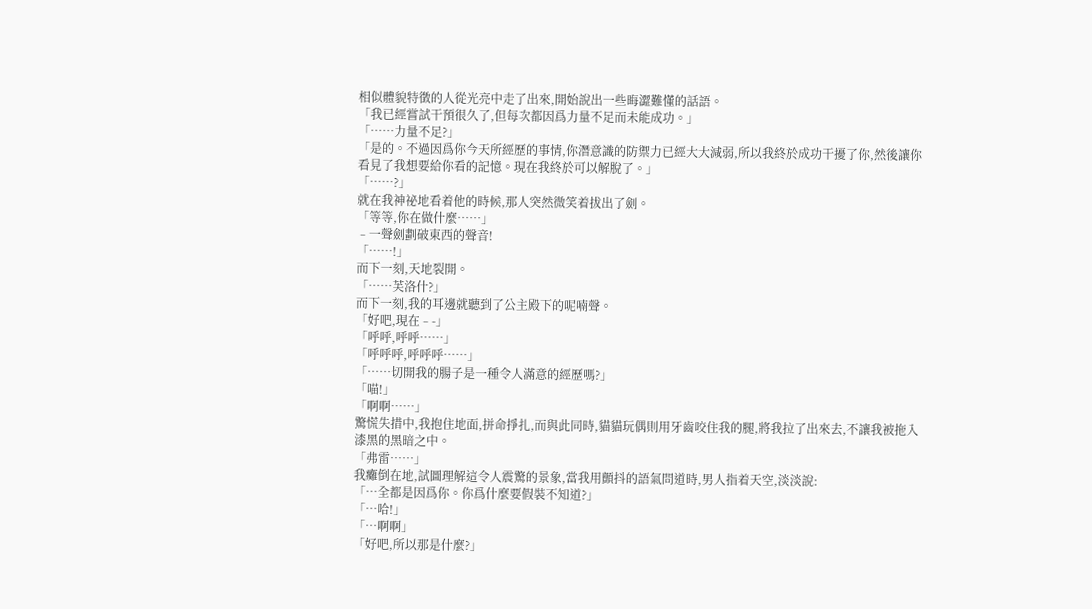相似體貌特徵的人從光亮中走了出來,開始說出一些晦澀難懂的話語。
「我已經嘗試干預很久了,但每次都因爲力量不足而未能成功。」
「……力量不足?」
「是的。不過因爲你今天所經歷的事情,你潛意識的防禦力已經大大減弱,所以我終於成功干擾了你,然後讓你看見了我想要給你看的記憶。現在我終於可以解脫了。」
「……?」
就在我神祕地看着他的時候,那人突然微笑着拔出了劍。
「等等,你在做什麼……」
﹣一聲劍劃破東西的聲音!
「……!」
而下一刻,天地裂開。
「……芙洛什?」
而下一刻,我的耳邊就聽到了公主殿下的呢喃聲。
「好吧,現在﹣-」
「呼呼,呼呼……」
「呼呼呼,呼呼呼……」
「……切開我的腸子是一種令人滿意的經歷嗎?」
「喵!」
「啊啊……」
驚慌失措中,我抱住地面,拼命掙扎,而與此同時,貓貓玩偶則用牙齒咬住我的腿,將我拉了出來去,不讓我被拖入漆黑的黑暗之中。
「弗雷……」
我癱倒在地,試圖理解這令人震驚的景象,當我用顫抖的語氣問道時,男人指着天空,淡淡說:
「…全都是因爲你。你爲什麼要假裝不知道?」
「…哈!」
「…啊啊」
「好吧,所以那是什麼?」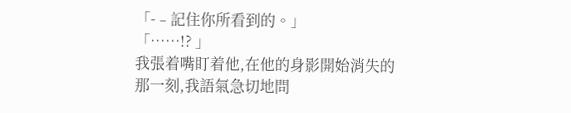「-﹣記住你所看到的。」
「……!? 」
我張着嘴盯着他,在他的身影開始消失的那一刻,我語氣急切地問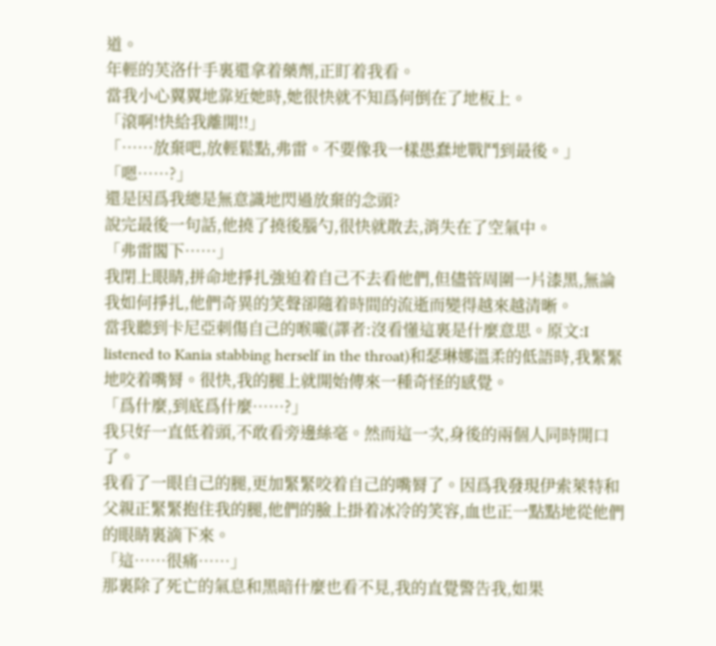道。
年輕的芙洛什手裏還拿着藥劑,正盯着我看。
當我小心翼翼地靠近她時,她很快就不知爲何倒在了地板上。
「滾啊!快給我離開!!」
「……放棄吧,放輕鬆點,弗雷。不要像我一樣愚蠢地戰鬥到最後。」
「嗯……?」
還是因爲我總是無意識地閃過放棄的念頭?
說完最後一句話,他撓了撓後腦勺,很快就散去,消失在了空氣中。
「弗雷閣下……」
我閉上眼睛,拼命地掙扎強迫着自己不去看他們,但儘管周圍一片漆黑,無論我如何掙扎,他們奇異的笑聲卻隨着時間的流逝而變得越來越清晰。
當我聽到卡尼亞刺傷自己的喉嚨(譯者:沒看懂這裏是什麼意思。原文:I listened to Kania stabbing herself in the throat)和瑟琳娜溫柔的低語時,我緊緊地咬着嘴脣。很快,我的腿上就開始傳來一種奇怪的感覺。
「爲什麼,到底爲什麼……?」
我只好一直低着頭,不敢看旁邊絲毫。然而這一次,身後的兩個人同時開口了。
我看了一眼自己的腿,更加緊緊咬着自己的嘴脣了。因爲我發現伊索萊特和父親正緊緊抱住我的腿,他們的臉上掛着冰冷的笑容,血也正一點點地從他們的眼睛裏滴下來。
「這……很痛……」
那裏除了死亡的氣息和黑暗什麼也看不見,我的直覺警告我,如果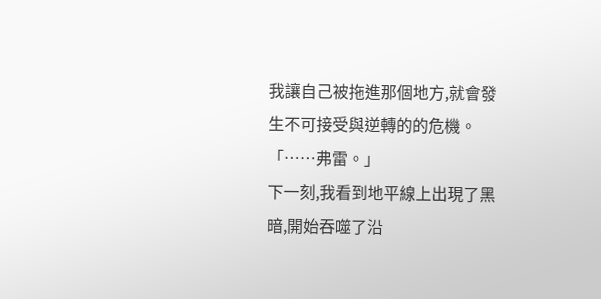我讓自己被拖進那個地方,就會發生不可接受與逆轉的的危機。
「……弗雷。」
下一刻,我看到地平線上出現了黑暗,開始吞噬了沿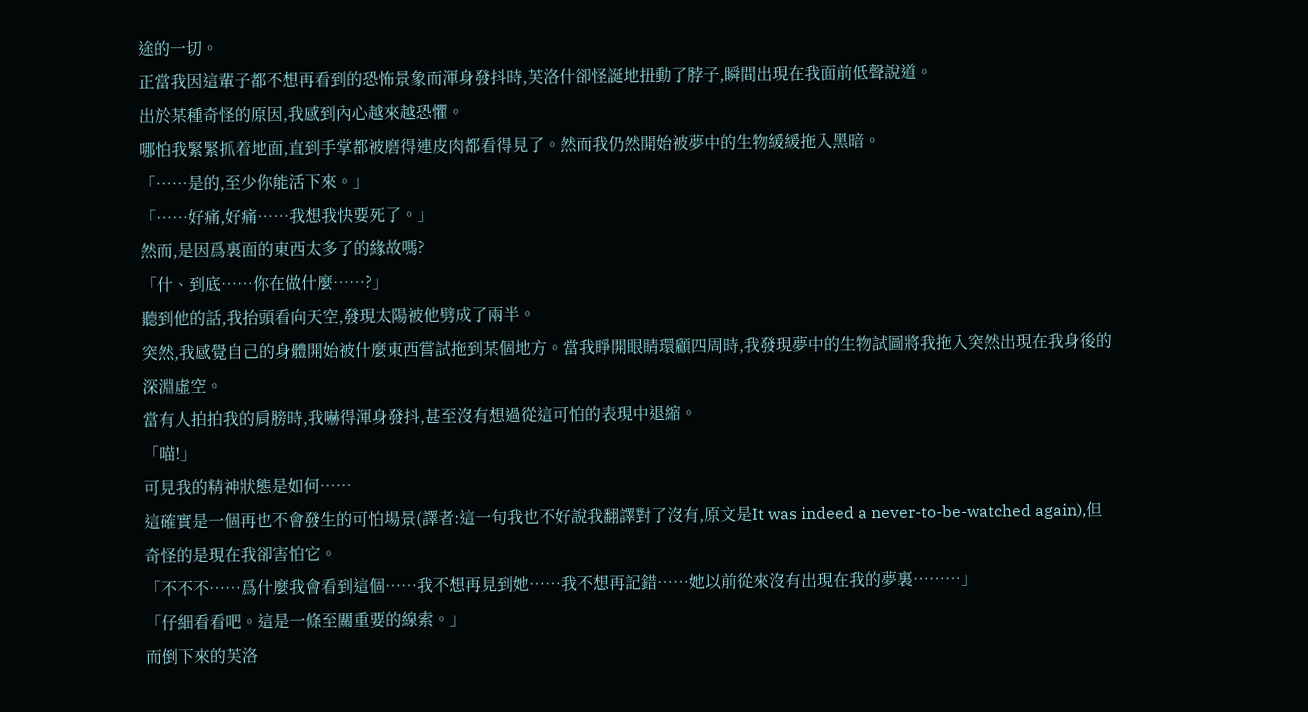途的一切。
正當我因這輩子都不想再看到的恐怖景象而渾身發抖時,芙洛什卻怪誕地扭動了脖子,瞬間出現在我面前低聲說道。
出於某種奇怪的原因,我感到內心越來越恐懼。
哪怕我緊緊抓着地面,直到手掌都被磨得連皮肉都看得見了。然而我仍然開始被夢中的生物緩緩拖入黑暗。
「……是的,至少你能活下來。」
「……好痛,好痛……我想我快要死了。」
然而,是因爲裏面的東西太多了的緣故嗎?
「什、到底……你在做什麼……?」
聽到他的話,我抬頭看向天空,發現太陽被他劈成了兩半。
突然,我感覺自己的身體開始被什麼東西嘗試拖到某個地方。當我睜開眼睛環顧四周時,我發現夢中的生物試圖將我拖入突然出現在我身後的深淵虛空。
當有人拍拍我的肩膀時,我嚇得渾身發抖,甚至沒有想過從這可怕的表現中退縮。
「喵!」
可見我的精神狀態是如何……
這確實是一個再也不會發生的可怕場景(譯者:這一句我也不好說我翻譯對了沒有,原文是It was indeed a never-to-be-watched again),但奇怪的是現在我卻害怕它。
「不不不……爲什麼我會看到這個……我不想再見到她……我不想再記錯……她以前從來沒有出現在我的夢裏………」
「仔細看看吧。這是一條至關重要的線索。」
而倒下來的芙洛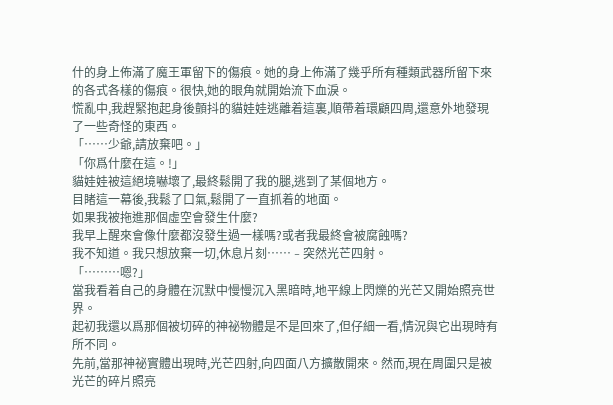什的身上佈滿了魔王軍留下的傷痕。她的身上佈滿了幾乎所有種類武器所留下來的各式各樣的傷痕。很快,她的眼角就開始流下血淚。
慌亂中,我趕緊抱起身後顫抖的貓娃娃逃離着這裏,順帶着環顧四周,還意外地發現了一些奇怪的東西。
「……少爺,請放棄吧。」
「你爲什麼在這。!」
貓娃娃被這絕境嚇壞了,最終鬆開了我的腿,逃到了某個地方。
目睹這一幕後,我鬆了口氣,鬆開了一直抓着的地面。
如果我被拖進那個虛空會發生什麼?
我早上醒來會像什麼都沒發生過一樣嗎?或者我最終會被腐蝕嗎?
我不知道。我只想放棄一切,休息片刻……﹣突然光芒四射。
「………嗯?」
當我看着自己的身體在沉默中慢慢沉入黑暗時,地平線上閃爍的光芒又開始照亮世界。
起初我還以爲那個被切碎的神祕物體是不是回來了,但仔細一看,情況與它出現時有所不同。
先前,當那神祕實體出現時,光芒四射,向四面八方擴散開來。然而,現在周圍只是被光芒的碎片照亮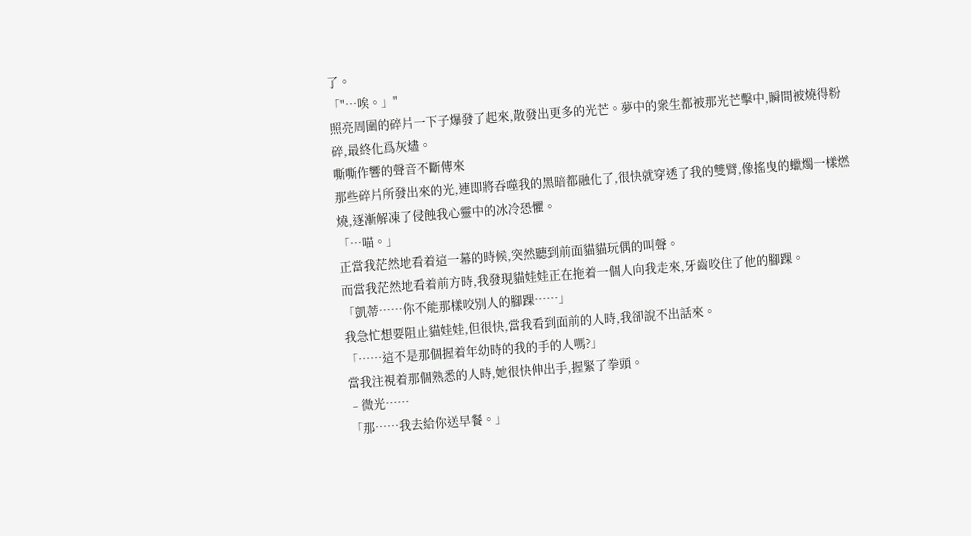了。
「"…唉。」"
照亮周圍的碎片一下子爆發了起來,散發出更多的光芒。夢中的衆生都被那光芒擊中,瞬間被燒得粉碎,最終化爲灰燼。
嘶嘶作響的聲音不斷傳來
那些碎片所發出來的光,連即將吞噬我的黑暗都融化了,很快就穿透了我的雙臂,像搖曳的蠟燭一樣燃燒,逐漸解凍了侵蝕我心靈中的冰冷恐懼。
「…喵。」
正當我茫然地看着這一幕的時候,突然聽到前面貓貓玩偶的叫聲。
而當我茫然地看着前方時,我發現貓娃娃正在拖着一個人向我走來,牙齒咬住了他的腳踝。
「凱蒂……你不能那樣咬別人的腳踝……」
我急忙想要阻止貓娃娃,但很快,當我看到面前的人時,我卻說不出話來。
「……這不是那個握着年幼時的我的手的人嗎?」
當我注視着那個熟悉的人時,她很快伸出手,握緊了拳頭。
﹣微光……
「那……我去給你送早餐。」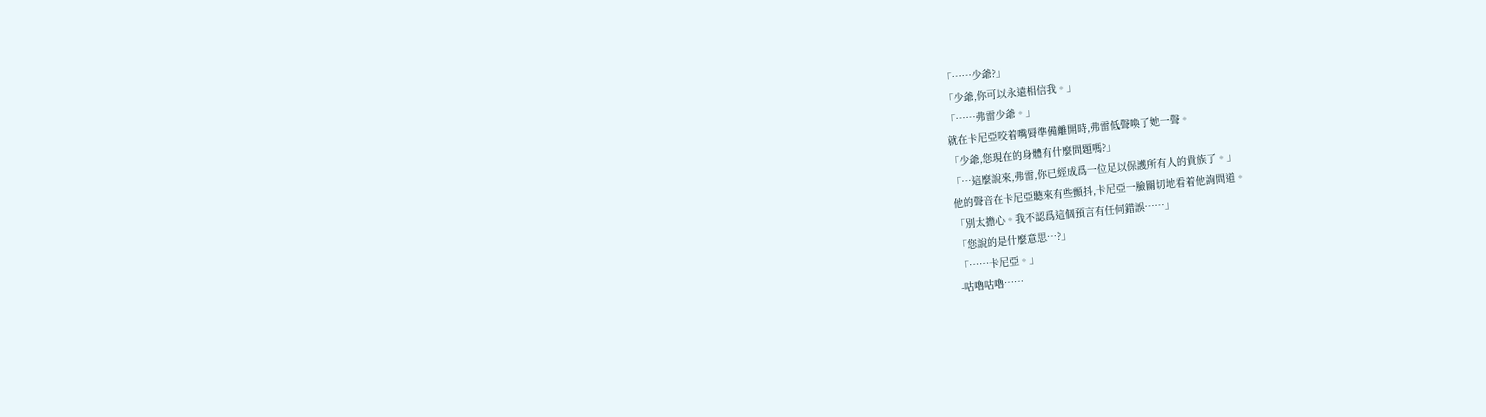「……少爺?」
「少爺,你可以永遠相信我。」
「……弗雷少爺。」
就在卡尼亞咬着嘴脣準備離開時,弗雷低聲喚了她一聲。
「少爺,您現在的身體有什麼問題嗎?」
「…這麼說來,弗雷,你已經成爲一位足以保護所有人的貴族了。」
他的聲音在卡尼亞聽來有些顫抖,卡尼亞一臉關切地看着他詢問道。
「別太擔心。我不認爲這個預言有任何錯誤……」
「您說的是什麼意思…?」
「……卡尼亞。」
-咕嚕咕嚕……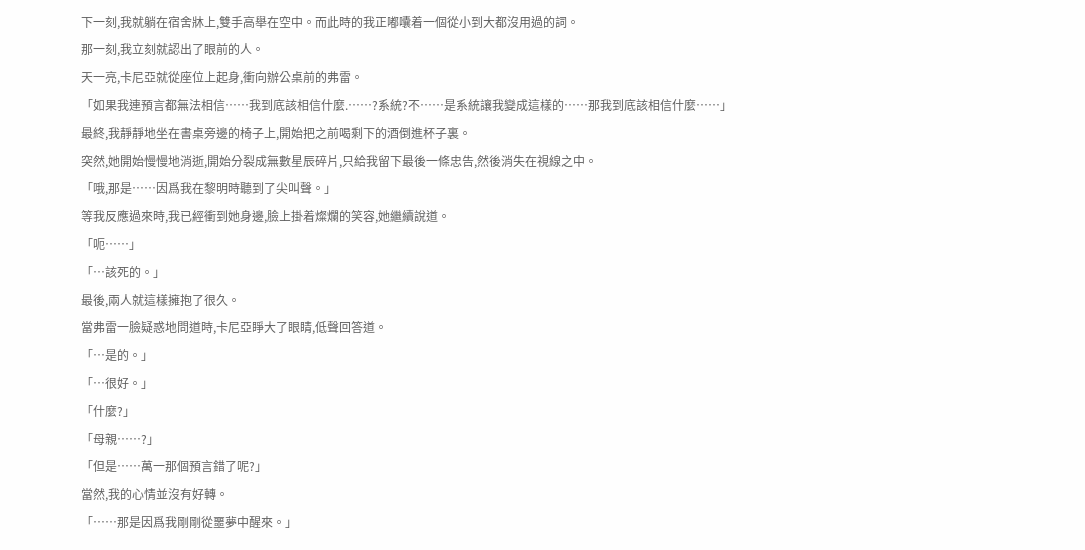下一刻,我就躺在宿舍牀上,雙手高舉在空中。而此時的我正嘟囔着一個從小到大都沒用過的詞。
那一刻,我立刻就認出了眼前的人。
天一亮,卡尼亞就從座位上起身,衝向辦公桌前的弗雷。
「如果我連預言都無法相信……我到底該相信什麼.……?系統?不……是系統讓我變成這樣的……那我到底該相信什麼……」
最終,我靜靜地坐在書桌旁邊的椅子上,開始把之前喝剩下的酒倒進杯子裏。
突然,她開始慢慢地消逝,開始分裂成無數星辰碎片,只給我留下最後一條忠告,然後消失在視線之中。
「哦,那是……因爲我在黎明時聽到了尖叫聲。」
等我反應過來時,我已經衝到她身邊,臉上掛着燦爛的笑容,她繼續說道。
「呃……」
「…該死的。」
最後,兩人就這樣擁抱了很久。
當弗雷一臉疑惑地問道時,卡尼亞睜大了眼睛,低聲回答道。
「…是的。」
「…很好。」
「什麼?」
「母親……?」
「但是……萬一那個預言錯了呢?」
當然,我的心情並沒有好轉。
「……那是因爲我剛剛從噩夢中醒來。」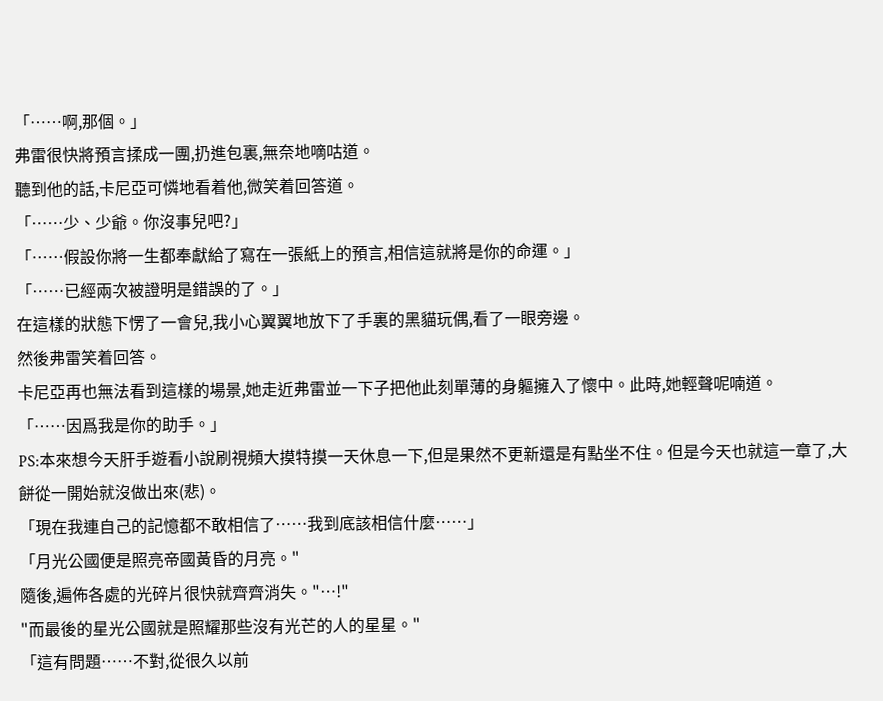「……啊,那個。」
弗雷很快將預言揉成一團,扔進包裏,無奈地嘀咕道。
聽到他的話,卡尼亞可憐地看着他,微笑着回答道。
「……少、少爺。你沒事兒吧?」
「……假設你將一生都奉獻給了寫在一張紙上的預言,相信這就將是你的命運。」
「……已經兩次被證明是錯誤的了。」
在這樣的狀態下愣了一會兒,我小心翼翼地放下了手裏的黑貓玩偶,看了一眼旁邊。
然後弗雷笑着回答。
卡尼亞再也無法看到這樣的場景,她走近弗雷並一下子把他此刻單薄的身軀擁入了懷中。此時,她輕聲呢喃道。
「……因爲我是你的助手。」
PS:本來想今天肝手遊看小說刷視頻大摸特摸一天休息一下,但是果然不更新還是有點坐不住。但是今天也就這一章了,大餅從一開始就沒做出來(悲)。
「現在我連自己的記憶都不敢相信了……我到底該相信什麼……」
「月光公國便是照亮帝國黃昏的月亮。"
隨後,遍佈各處的光碎片很快就齊齊消失。"…!"
"而最後的星光公國就是照耀那些沒有光芒的人的星星。"
「這有問題……不對,從很久以前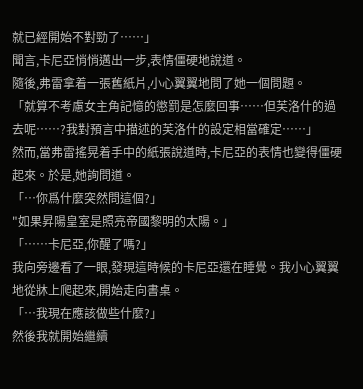就已經開始不對勁了……」
聞言,卡尼亞悄悄邁出一步,表情僵硬地說道。
隨後,弗雷拿着一張舊紙片,小心翼翼地問了她一個問題。
「就算不考慮女主角記憶的懲罰是怎麼回事……但芙洛什的過去呢……?我對預言中描述的芙洛什的設定相當確定……」
然而,當弗雷搖晃着手中的紙張說道時,卡尼亞的表情也變得僵硬起來。於是,她詢問道。
「…你爲什麼突然問這個?」
"如果昇陽皇室是照亮帝國黎明的太陽。」
「……卡尼亞,你醒了嗎?」
我向旁邊看了一眼,發現這時候的卡尼亞還在睡覺。我小心翼翼地從牀上爬起來,開始走向書桌。
「…我現在應該做些什麼?」
然後我就開始繼續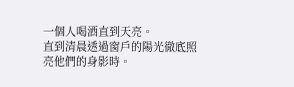一個人喝酒直到天亮。
直到清晨透過窗戶的陽光徹底照亮他們的身影時。